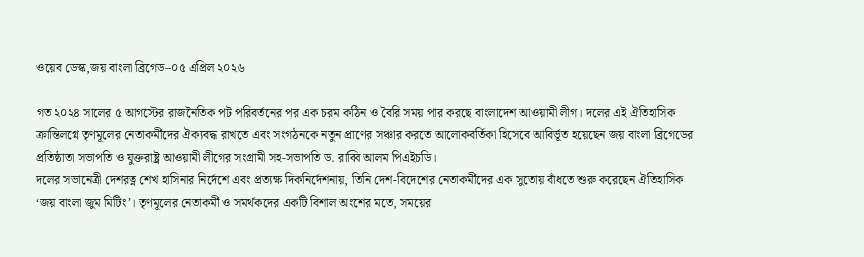ওয়েব ডেস্ক,জয় বাংলা ব্রিগেড–০৫ এপ্রিল ২০২৬

গত ২০২৪ সালের ৫ আগস্টের রাজনৈতিক পট পরিবর্তনের পর এক চরম কঠিন ও বৈরি সময় পার করছে বাংলাদেশ আওয়ামী লীগ। দলের এই ঐতিহাসিক ক্রান্তিলগ্নে তৃণমূলের নেতাকর্মীদের ঐক্যবদ্ধ রাখতে এবং সংগঠনকে নতুন প্রাণের সঞ্চার করতে আলোকবর্তিকা হিসেবে আবির্ভূত হয়েছেন জয় বাংলা ব্রিগেডের প্রতিষ্ঠাতা সভাপতি ও যুক্তরাষ্ট্র আওয়ামী লীগের সংগ্রামী সহ-সভাপতি ড. রাব্বি আলম পিএইচডি।
দলের সভানেত্রী দেশরত্ন শেখ হাসিনার নির্দেশে এবং প্রত্যক্ষ দিকনির্দেশনায়, তিনি দেশ-বিদেশের নেতাকর্মীদের এক সুতোয় বাঁধতে শুরু করেছেন ঐতিহাসিক ‘জয় বাংলা জুম মিটিং’। তৃণমূলের নেতাকর্মী ও সমর্থকদের একটি বিশাল অংশের মতে, সময়ের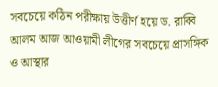সবচেয়ে কঠিন পরীক্ষায় উত্তীর্ণ হয়ে ড. রাব্বি আলম আজ আওয়ামী লীগের সবচেয়ে প্রাসঙ্গিক ও আস্থার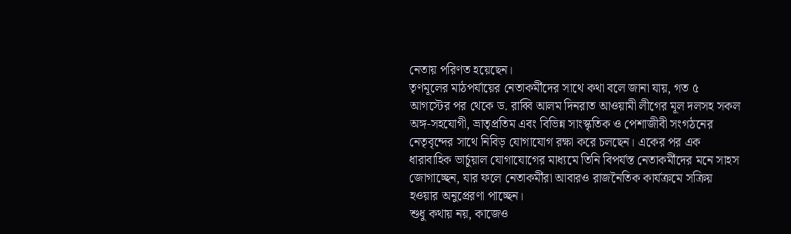নেতায় পরিণত হয়েছেন।
তৃণমূলের মাঠপর্যায়ের নেতাকর্মীদের সাথে কথা বলে জানা যায়, গত ৫ আগস্টের পর থেকে ড. রাব্বি আলম দিনরাত আওয়ামী লীগের মূল দলসহ সকল অঙ্গ-সহযোগী, ভ্রাতৃপ্রতিম এবং বিভিন্ন সাংস্কৃতিক ও পেশাজীবী সংগঠনের নেতৃবৃন্দের সাথে নিবিড় যোগাযোগ রক্ষা করে চলছেন। একের পর এক ধারাবাহিক ভার্চুয়াল যোগাযোগের মাধ্যমে তিনি বিপর্যস্ত নেতাকর্মীদের মনে সাহস জোগাচ্ছেন, যার ফলে নেতাকর্মীরা আবারও রাজনৈতিক কার্যক্রমে সক্রিয় হওয়ার অনুপ্রেরণা পাচ্ছেন।
শুধু কথায় নয়, কাজেও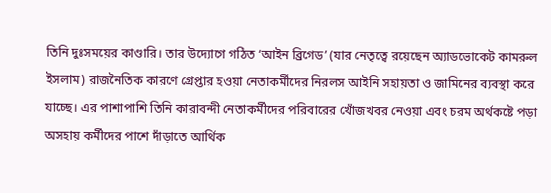তিনি দুঃসময়ের কাণ্ডারি। তার উদ্যোগে গঠিত ‘আইন ব্রিগেড’ (যার নেতৃত্বে রয়েছেন অ্যাডভোকেট কামরুল ইসলাম) রাজনৈতিক কারণে গ্রেপ্তার হওয়া নেতাকর্মীদের নিরলস আইনি সহায়তা ও জামিনের ব্যবস্থা করে যাচ্ছে। এর পাশাপাশি তিনি কারাবন্দী নেতাকর্মীদের পরিবারের খোঁজখবর নেওয়া এবং চরম অর্থকষ্টে পড়া অসহায় কর্মীদের পাশে দাঁড়াতে আর্থিক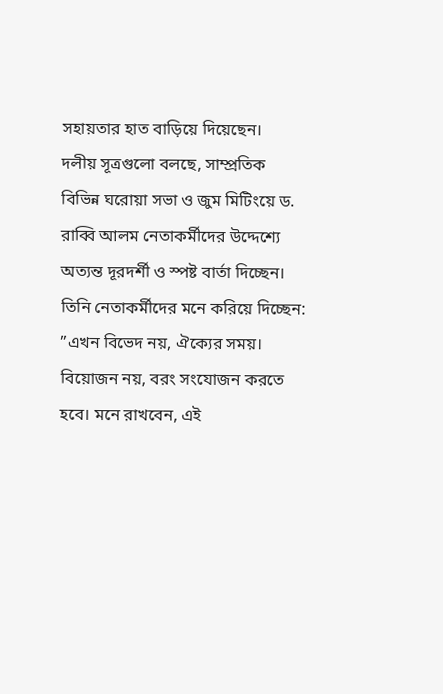সহায়তার হাত বাড়িয়ে দিয়েছেন।
দলীয় সূত্রগুলো বলছে, সাম্প্রতিক বিভিন্ন ঘরোয়া সভা ও জুম মিটিংয়ে ড. রাব্বি আলম নেতাকর্মীদের উদ্দেশ্যে অত্যন্ত দূরদর্শী ও স্পষ্ট বার্তা দিচ্ছেন। তিনি নেতাকর্মীদের মনে করিয়ে দিচ্ছেন: ”এখন বিভেদ নয়, ঐক্যের সময়। বিয়োজন নয়, বরং সংযোজন করতে হবে। মনে রাখবেন, এই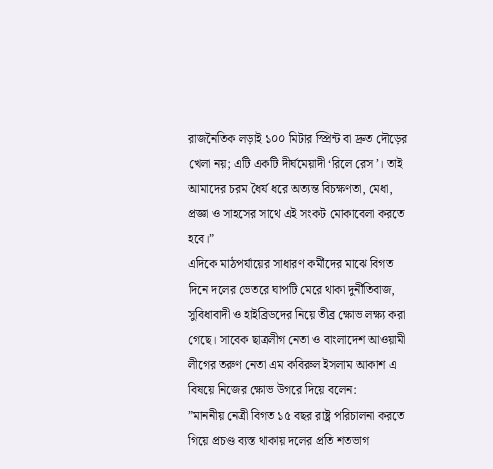রাজনৈতিক লড়াই ১০০ মিটার স্প্রিন্ট বা দ্রুত দৌড়ের খেলা নয়; এটি একটি দীর্ঘমেয়াদী ‘রিলে রেস’। তাই আমাদের চরম ধৈর্য ধরে অত্যন্ত বিচক্ষণতা, মেধা, প্রজ্ঞা ও সাহসের সাথে এই সংকট মোকাবেলা করতে হবে।”
এদিকে মাঠপর্যায়ের সাধারণ কর্মীদের মাঝে বিগত দিনে দলের ভেতরে ঘাপটি মেরে থাকা দুর্নীতিবাজ, সুবিধাবাদী ও হাইব্রিডদের নিয়ে তীব্র ক্ষোভ লক্ষ্য করা গেছে। সাবেক ছাত্রলীগ নেতা ও বাংলাদেশ আওয়ামী লীগের তরুণ নেতা এম কবিরুল ইসলাম আকাশ এ বিষয়ে নিজের ক্ষোভ উগরে দিয়ে বলেন:
”মাননীয় নেত্রী বিগত ১৫ বছর রাষ্ট্র পরিচালনা করতে গিয়ে প্রচণ্ড ব্যস্ত থাকায় দলের প্রতি শতভাগ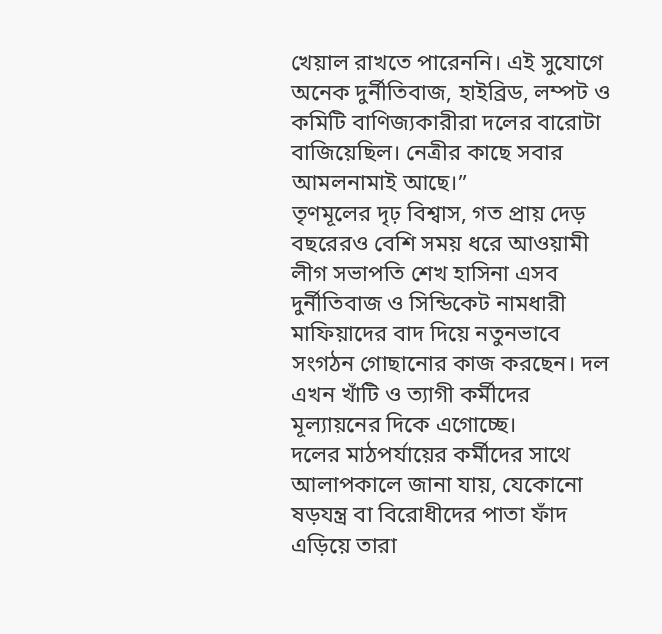খেয়াল রাখতে পারেননি। এই সুযোগে অনেক দুর্নীতিবাজ, হাইব্রিড, লম্পট ও কমিটি বাণিজ্যকারীরা দলের বারোটা বাজিয়েছিল। নেত্রীর কাছে সবার আমলনামাই আছে।”
তৃণমূলের দৃঢ় বিশ্বাস, গত প্রায় দেড় বছরেরও বেশি সময় ধরে আওয়ামী লীগ সভাপতি শেখ হাসিনা এসব দুর্নীতিবাজ ও সিন্ডিকেট নামধারী মাফিয়াদের বাদ দিয়ে নতুনভাবে সংগঠন গোছানোর কাজ করছেন। দল এখন খাঁটি ও ত্যাগী কর্মীদের মূল্যায়নের দিকে এগোচ্ছে।
দলের মাঠপর্যায়ের কর্মীদের সাথে আলাপকালে জানা যায়, যেকোনো ষড়যন্ত্র বা বিরোধীদের পাতা ফাঁদ এড়িয়ে তারা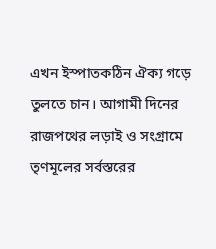এখন ইস্পাতকঠিন ঐক্য গড়ে তুলতে চান। আগামী দিনের রাজপথের লড়াই ও সংগ্রামে তৃণমূলের সর্বস্তরের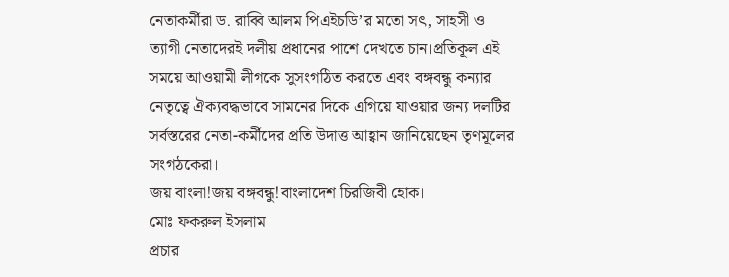নেতাকর্মীরা ড. রাব্বি আলম পিএইচডি’র মতো সৎ, সাহসী ও ত্যাগী নেতাদেরই দলীয় প্রধানের পাশে দেখতে চান।প্রতিকূল এই সময়ে আওয়ামী লীগকে সুসংগঠিত করতে এবং বঙ্গবন্ধু কন্যার নেতৃত্বে ঐক্যবদ্ধভাবে সামনের দিকে এগিয়ে যাওয়ার জন্য দলটির সর্বস্তরের নেতা-কর্মীদের প্রতি উদাত্ত আহ্বান জানিয়েছেন তৃণমূলের সংগঠকেরা।
জয় বাংলা!জয় বঙ্গবন্ধু!বাংলাদেশ চিরজিবী হোক।
মোঃ ফকরুল ইসলাম
প্রচার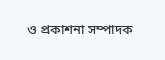ও প্রকাশনা সম্পাদক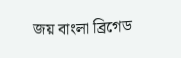জয় বাংলা ব্রিগেড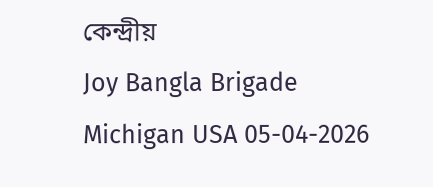কেন্দ্রীয়
Joy Bangla Brigade
Michigan USA 05-04-2026